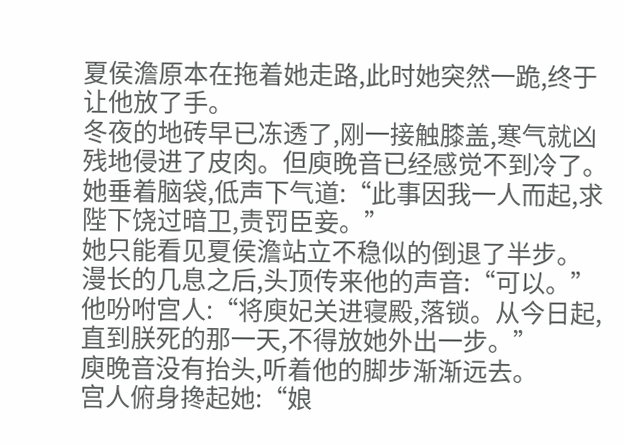夏侯澹原本在拖着她走路,此时她突然一跪,终于让他放了手。
冬夜的地砖早已冻透了,刚一接触膝盖,寒气就凶残地侵进了皮肉。但庾晚音已经感觉不到冷了。她垂着脑袋,低声下气道:“此事因我一人而起,求陛下饶过暗卫,责罚臣妾。”
她只能看见夏侯澹站立不稳似的倒退了半步。
漫长的几息之后,头顶传来他的声音:“可以。”
他吩咐宫人:“将庾妃关进寝殿,落锁。从今日起,直到朕死的那一天,不得放她外出一步。”
庾晚音没有抬头,听着他的脚步渐渐远去。
宫人俯身搀起她:“娘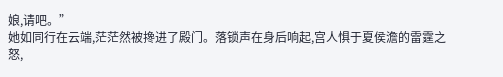娘,请吧。”
她如同行在云端,茫茫然被搀进了殿门。落锁声在身后响起,宫人惧于夏侯澹的雷霆之怒,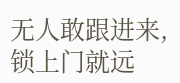无人敢跟进来,锁上门就远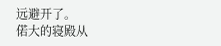远避开了。
偌大的寝殿从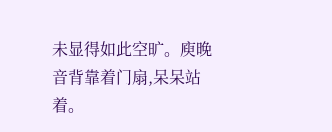未显得如此空旷。庾晚音背靠着门扇,呆呆站着。